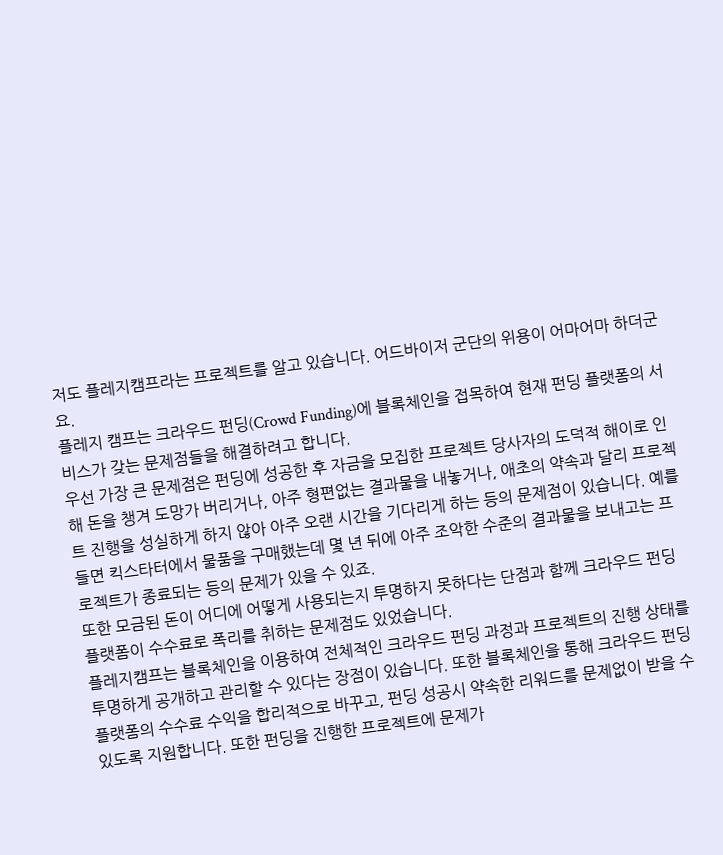저도 플레지캠프라는 프로젝트를 알고 있습니다. 어드바이저 군단의 위용이 어마어마 하더군요.
플레지 캠프는 크라우드 펀딩(Crowd Funding)에 블록체인을 접목하여 현재 펀딩 플랫폼의 서비스가 갖는 문제점들을 해결하려고 합니다.
우선 가장 큰 문제점은 펀딩에 성공한 후 자금을 모집한 프로젝트 당사자의 도덕적 해이로 인해 돈을 챙겨 도망가 버리거나, 아주 형편없는 결과물을 내놓거나, 애초의 약속과 달리 프로젝트 진행을 성실하게 하지 않아 아주 오랜 시간을 기다리게 하는 등의 문제점이 있습니다. 예를 들면 킥스타터에서 물품을 구매했는데 몇 년 뒤에 아주 조악한 수준의 결과물을 보내고는 프로젝트가 종료되는 등의 문제가 있을 수 있죠.
또한 모금된 돈이 어디에 어떻게 사용되는지 투명하지 못하다는 단점과 함께 크라우드 펀딩 플랫폼이 수수료로 폭리를 취하는 문제점도 있었습니다.
플레지캠프는 블록체인을 이용하여 전체적인 크라우드 펀딩 과정과 프로젝트의 진행 상태를 투명하게 공개하고 관리할 수 있다는 장점이 있습니다. 또한 블록체인을 통해 크라우드 펀딩 플랫폼의 수수료 수익을 합리적으로 바꾸고, 펀딩 성공시 약속한 리워드를 문제없이 받을 수 있도록 지원합니다. 또한 펀딩을 진행한 프로젝트에 문제가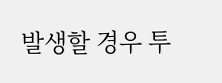발생할 경우 투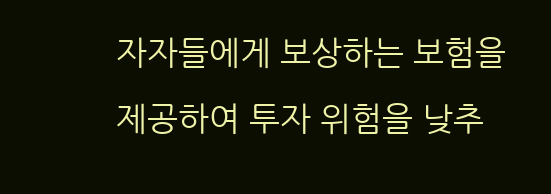자자들에게 보상하는 보험을 제공하여 투자 위험을 낮추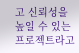고 신뢰성을 높일 수 있는 프로젝트라고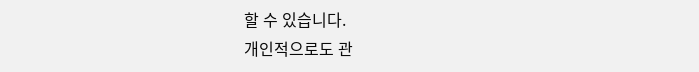할 수 있습니다.
개인적으로도 관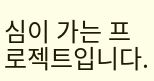심이 가는 프로젝트입니다.